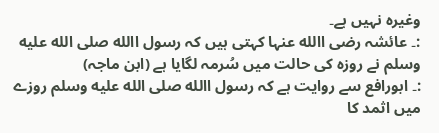وغیرہ نہیں ہے۔
:۔ عائشہ رضی االله عنہا کہتی ہیں کہ رسول االله صلى الله عليه وسلم نے روزہ کی حالت میں سُرمہ لگایا ہے (ابن ماجہ)
:۔ ابورافع سے روایت ہے کہ رسول االله صلى الله عليه وسلم روزے میں اثمد کا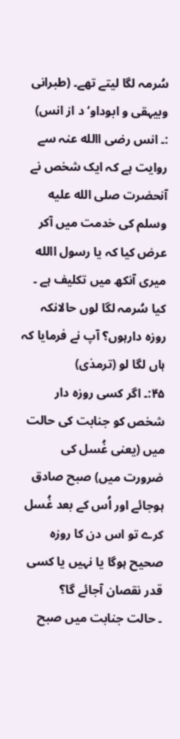سُرمہ لگا لیتے تھے۔ (طبرانی وبیہقی و ابوداو‘د از انس)
:۔ انس رضی االله عنہ سے روایت ہے کہ ایک شخص نے آنحضرت صلى الله عليه وسلم کی خدمت میں آکر عرض کیا کہ یا رسول االله میری آنکھ میں تکلیف ہے ۔ کیا سُرمہ لگا لوں حالانکہ روزہ دارہوں؟ آپ نے فرمایا کہ ہاں لگا لو (ترمذی)
۴۵:۔ اگر کسی روزہ دار شخص کو جنابت کی حالت میں (یعنی غُسل کی ضرورت میں) صبح صادق ہوجائے اور اُس کے بعد غُسل کرے تو اس دن کا روزہ صحیح ہوگا یا نہیں یا کسی قدر نقصان آجائے گا؟
۔ حالت جنابت میں صبح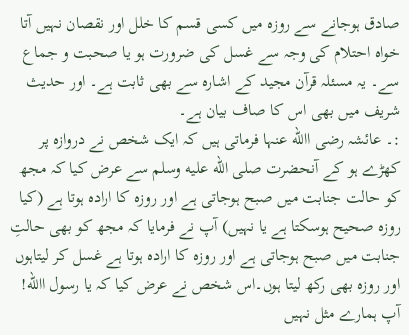صادق ہوجانے سے روزہ میں کسی قسم کا خلل اور نقصان نہیں آتا خواہ احتلام کی وجہ سے غسل کی ضرورت ہو یا صحبت و جماع سے۔ یہ مسئلہ قرآن مجید کے اشارہ سے بھی ثابت ہے۔ اور حدیث شریف میں بھی اس کا صاف بیان ہے۔
:۔ عائشہ رضی االله عنہا فرماتی ہیں کہ ایک شخص نے دروازہ پر کھڑے ہو کے آنحضرت صلى الله عليه وسلم سے عرض کیا کہ مجھ کو حالت جنابت میں صبح ہوجاتی ہے اور روزہ کا ارادہ ہوتا ہے (کیا روزہ صحیح ہوسکتا ہے یا نہیں) آپ نے فرمایا کہ مجھ کو بھی حالتِ جنابت میں صبح ہوجاتی ہے اور روزہ کا ارادہ ہوتا ہے غسل کر لیتاہوں اور روزہ بھی رکھ لیتا ہوں۔اس شخص نے عرض کیا کہ یا رسول االله! آپ ہمارے مثل نہیں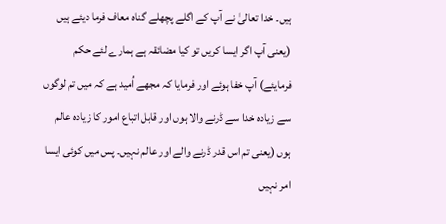ہیں۔ خدا تعالیٰ نے آپ کے اگلے پچھلے گناہ معاف فرما دیئے ہیں (یعنی آپ اگر ایسا کریں تو کیا مضائقہ ہے ہمارے لئے حکم فرمایئے) آپ خفا ہوئے اور فرمایا کہ مجھے اُمید ہے کہ میں تم لوگوں سے زیادہ خدا سے ڈرنے والا ہوں اور قابل اتباع امور کا زیادہ عالم ہوں (یعنی تم اس قدر ڈرنے والے اور عالم نہیں۔ پس میں کوئی ایسا امر نہیں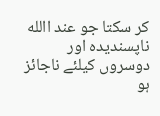کر سکتا جو عند االله ناپسندیدہ اور دوسروں کیلئے ناجائز ہو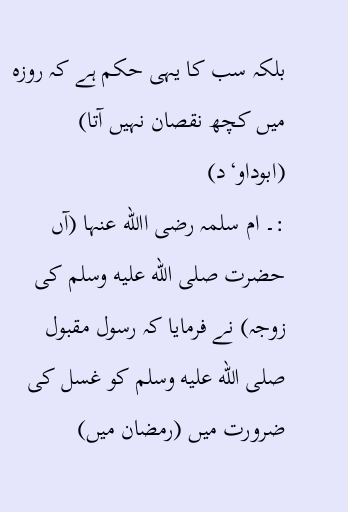بلکہ سب کا یہی حکم ہے کہ روزہ میں کچھ نقصان نہیں آتا) (ابوداو‘د)
:۔ ام سلمہ رضی االله عنہا (آں حضرت صلى الله عليه وسلم کی زوجہ) نے فرمایا کہ رسول مقبول صلى الله عليه وسلم کو غسل کی ضرورت میں (رمضان میں)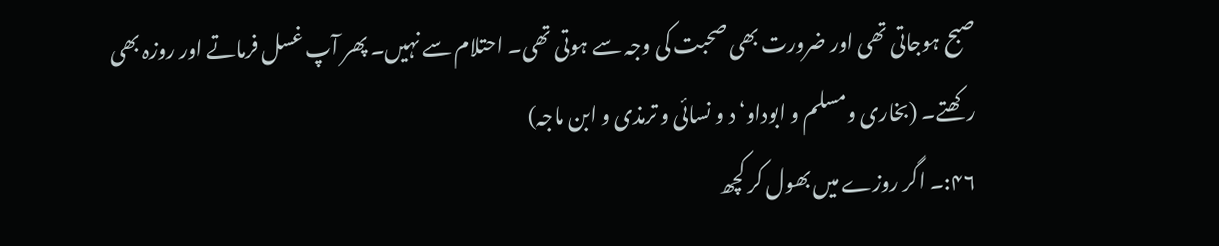صبح ہوجاتی تھی اور ضرورت بھی صحبت کی وجہ سے ہوتی تھی۔ احتلام سے نہیں۔ پھر آپ غسل فرماتے اور روزہ بھی رکھتے۔ (بخاری ومسلم و ابوداو‘د و نسائی و ترمذی و ابن ماجہ)
۴۶:۔ اگر روزے میں بھول کر کچھ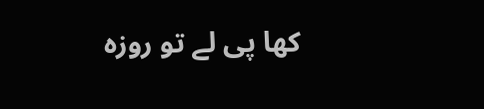کھا پی لے تو روزہ